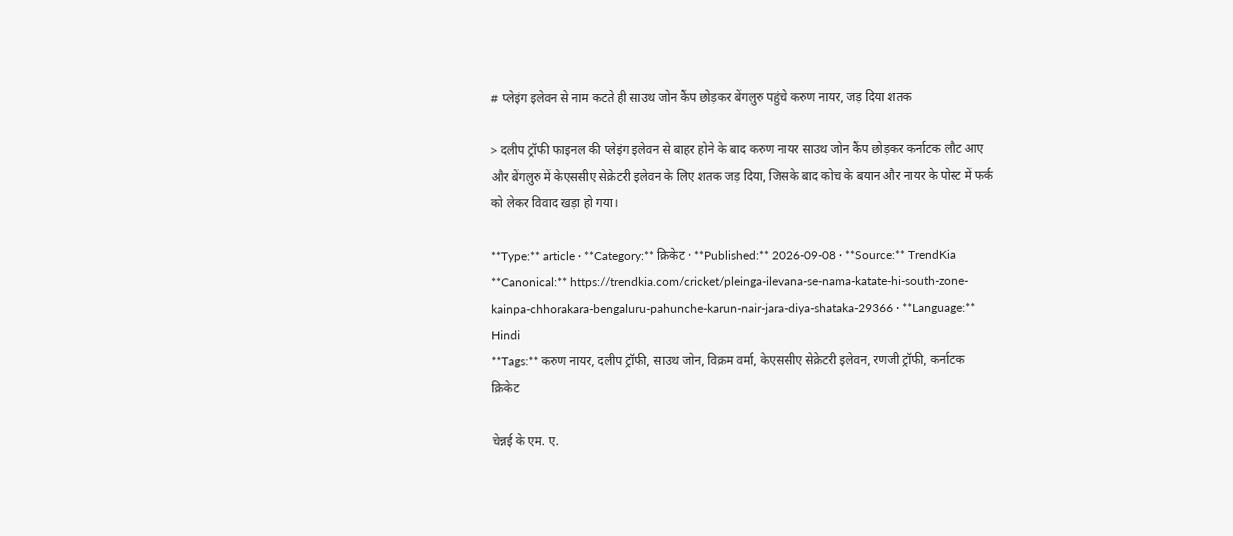# प्लेइंग इलेवन से नाम कटते ही साउथ जोन कैंप छोड़कर बेंगलुरु पहुंचे करुण नायर, जड़ दिया शतक

> दलीप ट्रॉफी फाइनल की प्लेइंग इलेवन से बाहर होने के बाद करुण नायर साउथ जोन कैंप छोड़कर कर्नाटक लौट आए और बेंगलुरु में केएससीए सेक्रेटरी इलेवन के लिए शतक जड़ दिया, जिसके बाद कोच के बयान और नायर के पोस्ट में फर्क को लेकर विवाद खड़ा हो गया।

**Type:** article · **Category:** क्रिकेट · **Published:** 2026-09-08 · **Source:** TrendKia
**Canonical:** https://trendkia.com/cricket/pleinga-ilevana-se-nama-katate-hi-south-zone-kainpa-chhorakara-bengaluru-pahunche-karun-nair-jara-diya-shataka-29366 · **Language:** Hindi
**Tags:** करुण नायर, दलीप ट्रॉफी, साउथ जोन, विक्रम वर्मा, केएससीए सेक्रेटरी इलेवन, रणजी ट्रॉफी, कर्नाटक क्रिकेट

चेन्नई के एम. ए.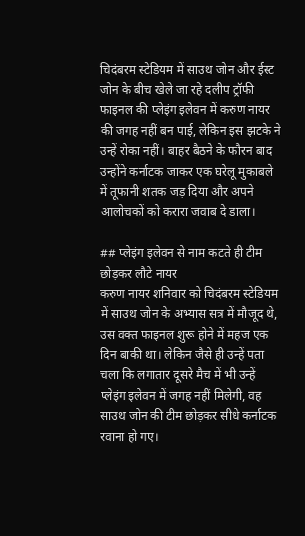चिदंबरम स्टेडियम में साउथ जोन और ईस्ट जोन के बीच खेले जा रहे दलीप ट्रॉफी फाइनल की प्लेइंग इलेवन में करुण नायर की जगह नहीं बन पाई, लेकिन इस झटके ने उन्हें रोका नहीं। बाहर बैठने के फौरन बाद उन्होंने कर्नाटक जाकर एक घरेलू मुकाबले में तूफानी शतक जड़ दिया और अपने आलोचकों को करारा जवाब दे डाला।

## प्लेइंग इलेवन से नाम कटते ही टीम छोड़कर लौटे नायर
करुण नायर शनिवार को चिदंबरम स्टेडियम में साउथ जोन के अभ्यास सत्र में मौजूद थे, उस वक्त फाइनल शुरू होने में महज एक दिन बाकी था। लेकिन जैसे ही उन्हें पता चला कि लगातार दूसरे मैच में भी उन्हें प्लेइंग इलेवन में जगह नहीं मिलेगी, वह साउथ जोन की टीम छोड़कर सीधे कर्नाटक रवाना हो गए।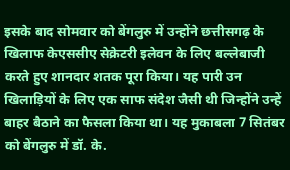इसके बाद सोमवार को बेंगलुरु में उन्होंने छत्तीसगढ़ के खिलाफ केएससीए सेक्रेटरी इलेवन के लिए बल्लेबाजी करते हुए शानदार शतक पूरा किया। यह पारी उन खिलाड़ियों के लिए एक साफ संदेश जैसी थी जिन्होंने उन्हें बाहर बैठाने का फैसला किया था। यह मुकाबला 7 सितंबर को बेंगलुरु में डॉ. के.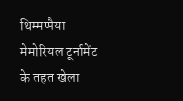थिम्मप्पैया मेमोरियल टूर्नामेंट के तहत खेला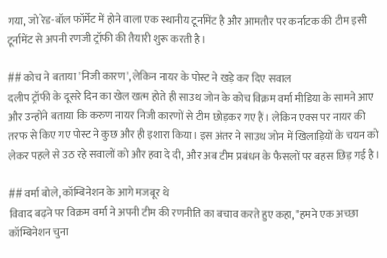गया, जो रेड-बॉल फॉर्मेट में होने वाला एक स्थानीय टूर्नामेंट है और आमतौर पर कर्नाटक की टीम इसी टूर्नामेंट से अपनी रणजी ट्रॉफी की तैयारी शुरू करती है।

## कोच ने बताया 'निजी कारण', लेकिन नायर के पोस्ट ने खड़े कर दिए सवाल
दलीप ट्रॉफी के दूसरे दिन का खेल खत्म होते ही साउथ जोन के कोच विक्रम वर्मा मीडिया के सामने आए और उन्होंने बताया कि करुण नायर निजी कारणों से टीम छोड़कर गए हैं। लेकिन एक्स पर नायर की तरफ से किए गए पोस्ट ने कुछ और ही इशारा किया। इस अंतर ने साउथ जोन में खिलाड़ियों के चयन को लेकर पहले से उठ रहे सवालों को और हवा दे दी, और अब टीम प्रबंधन के फैसलों पर बहस छिड़ गई है।

## वर्मा बोले, कॉम्बिनेशन के आगे मजबूर थे
विवाद बढ़ने पर विक्रम वर्मा ने अपनी टीम की रणनीति का बचाव करते हुए कहा, "हमने एक अच्छा कॉम्बिनेशन चुना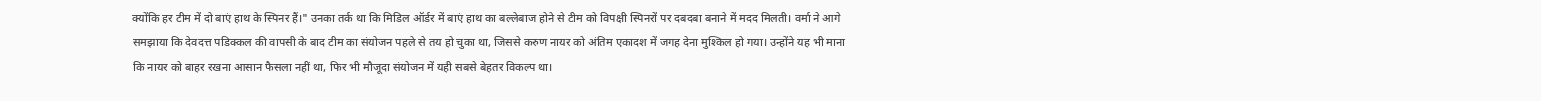क्योंकि हर टीम में दो बाएं हाथ के स्पिनर हैं।" उनका तर्क था कि मिडिल ऑर्डर में बाएं हाथ का बल्लेबाज होने से टीम को विपक्षी स्पिनरों पर दबदबा बनाने में मदद मिलती। वर्मा ने आगे समझाया कि देवदत्त पडिक्कल की वापसी के बाद टीम का संयोजन पहले से तय हो चुका था, जिससे करुण नायर को अंतिम एकादश में जगह देना मुश्किल हो गया। उन्होंने यह भी माना कि नायर को बाहर रखना आसान फैसला नहीं था, फिर भी मौजूदा संयोजन में यही सबसे बेहतर विकल्प था।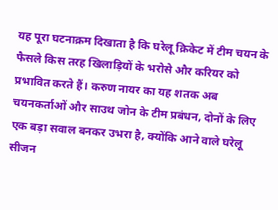यह पूरा घटनाक्रम दिखाता है कि घरेलू क्रिकेट में टीम चयन के फैसले किस तरह खिलाड़ियों के भरोसे और करियर को प्रभावित करते हैं। करुण नायर का यह शतक अब चयनकर्ताओं और साउथ जोन के टीम प्रबंधन, दोनों के लिए एक बड़ा सवाल बनकर उभरा है, क्योंकि आने वाले घरेलू सीजन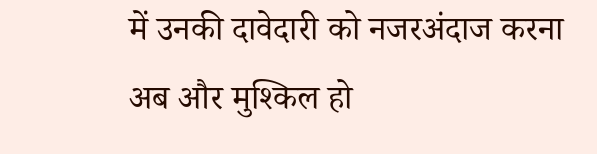में उनकी दावेदारी को नजरअंदाज करना अब और मुश्किल हो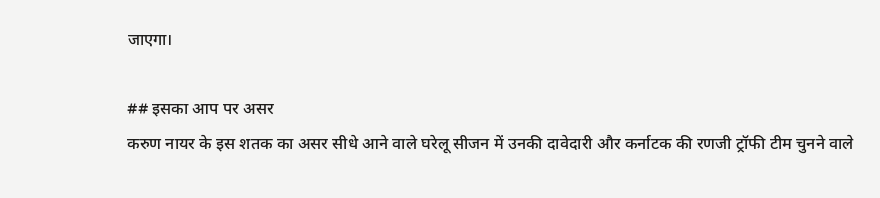जाएगा।

## इसका आप पर असर
करुण नायर के इस शतक का असर सीधे आने वाले घरेलू सीजन में उनकी दावेदारी और कर्नाटक की रणजी ट्रॉफी टीम चुनने वाले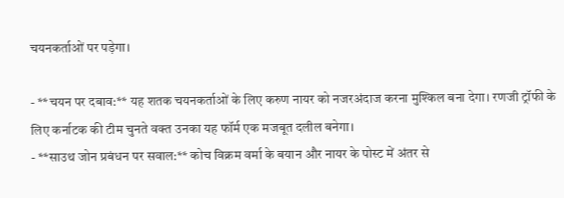चयनकर्ताओं पर पड़ेगा।

- **चयन पर दबाव:** यह शतक चयनकर्ताओं के लिए करुण नायर को नजरअंदाज करना मुश्किल बना देगा। रणजी ट्रॉफी के लिए कर्नाटक की टीम चुनते वक्त उनका यह फॉर्म एक मजबूत दलील बनेगा।
- **साउथ जोन प्रबंधन पर सवाल:** कोच विक्रम वर्मा के बयान और नायर के पोस्ट में अंतर से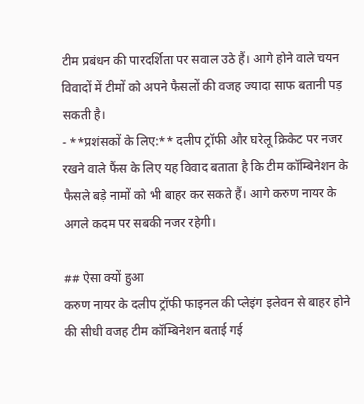टीम प्रबंधन की पारदर्शिता पर सवाल उठे हैं। आगे होने वाले चयन विवादों में टीमों को अपने फैसलों की वजह ज्यादा साफ बतानी पड़ सकती है।
- **प्रशंसकों के लिए:** दलीप ट्रॉफी और घरेलू क्रिकेट पर नजर रखने वाले फैंस के लिए यह विवाद बताता है कि टीम कॉम्बिनेशन के फैसले बड़े नामों को भी बाहर कर सकते हैं। आगे करुण नायर के अगले कदम पर सबकी नजर रहेगी।

## ऐसा क्यों हुआ
करुण नायर के दलीप ट्रॉफी फाइनल की प्लेइंग इलेवन से बाहर होने की सीधी वजह टीम कॉम्बिनेशन बताई गई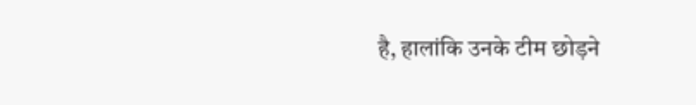है, हालांकि उनके टीम छोड़ने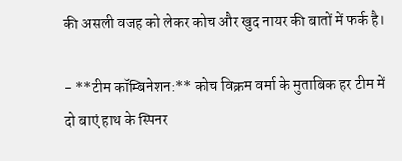की असली वजह को लेकर कोच और खुद नायर की बातों में फर्क है।

- **टीम कॉम्बिनेशन:** कोच विक्रम वर्मा के मुताबिक हर टीम में दो बाएं हाथ के स्पिनर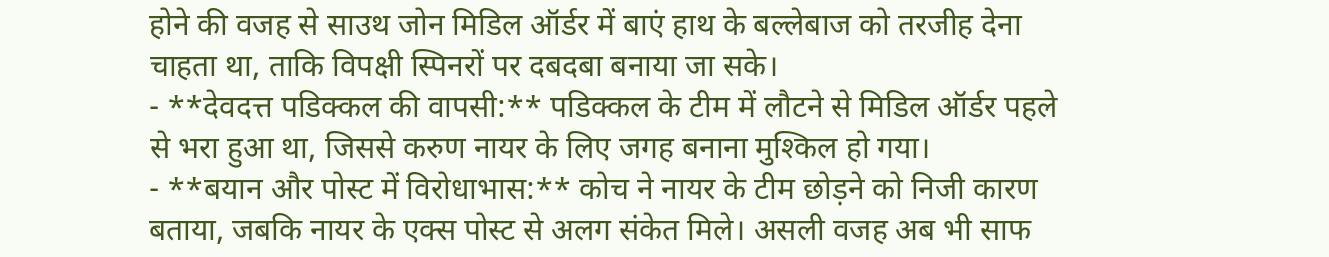होने की वजह से साउथ जोन मिडिल ऑर्डर में बाएं हाथ के बल्लेबाज को तरजीह देना चाहता था, ताकि विपक्षी स्पिनरों पर दबदबा बनाया जा सके।
- **देवदत्त पडिक्कल की वापसी:** पडिक्कल के टीम में लौटने से मिडिल ऑर्डर पहले से भरा हुआ था, जिससे करुण नायर के लिए जगह बनाना मुश्किल हो गया।
- **बयान और पोस्ट में विरोधाभास:** कोच ने नायर के टीम छोड़ने को निजी कारण बताया, जबकि नायर के एक्स पोस्ट से अलग संकेत मिले। असली वजह अब भी साफ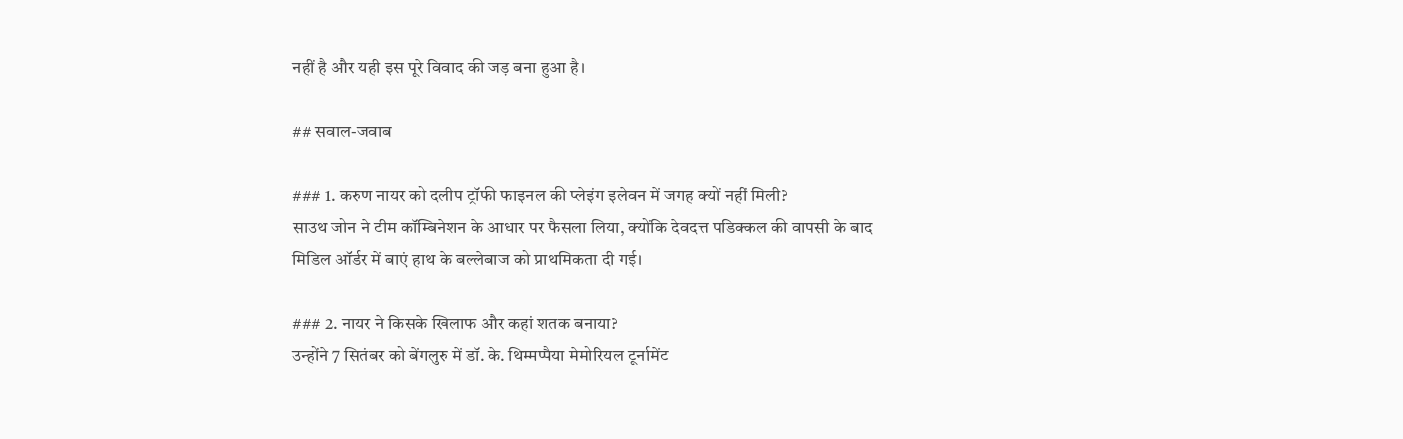नहीं है और यही इस पूरे विवाद की जड़ बना हुआ है।

## सवाल-जवाब

### 1. करुण नायर को दलीप ट्रॉफी फाइनल की प्लेइंग इलेवन में जगह क्यों नहीं मिली?
साउथ जोन ने टीम कॉम्बिनेशन के आधार पर फैसला लिया, क्योंकि देवदत्त पडिक्कल की वापसी के बाद मिडिल ऑर्डर में बाएं हाथ के बल्लेबाज को प्राथमिकता दी गई।

### 2. नायर ने किसके खिलाफ और कहां शतक बनाया?
उन्होंने 7 सितंबर को बेंगलुरु में डॉ. के. थिम्मप्पैया मेमोरियल टूर्नामेंट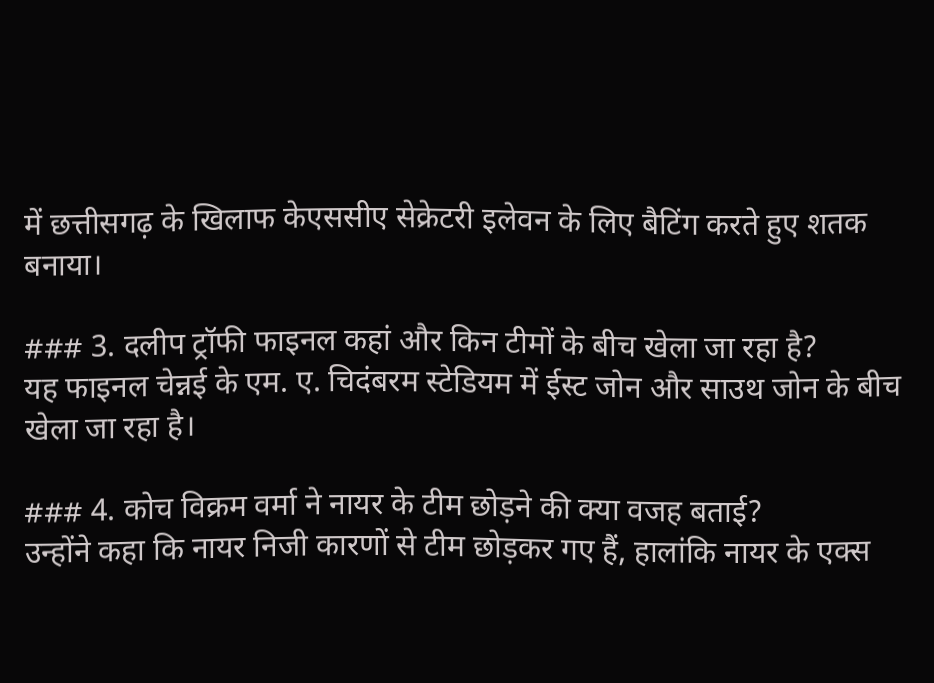में छत्तीसगढ़ के खिलाफ केएससीए सेक्रेटरी इलेवन के लिए बैटिंग करते हुए शतक बनाया।

### 3. दलीप ट्रॉफी फाइनल कहां और किन टीमों के बीच खेला जा रहा है?
यह फाइनल चेन्नई के एम. ए. चिदंबरम स्टेडियम में ईस्ट जोन और साउथ जोन के बीच खेला जा रहा है।

### 4. कोच विक्रम वर्मा ने नायर के टीम छोड़ने की क्या वजह बताई?
उन्होंने कहा कि नायर निजी कारणों से टीम छोड़कर गए हैं, हालांकि नायर के एक्स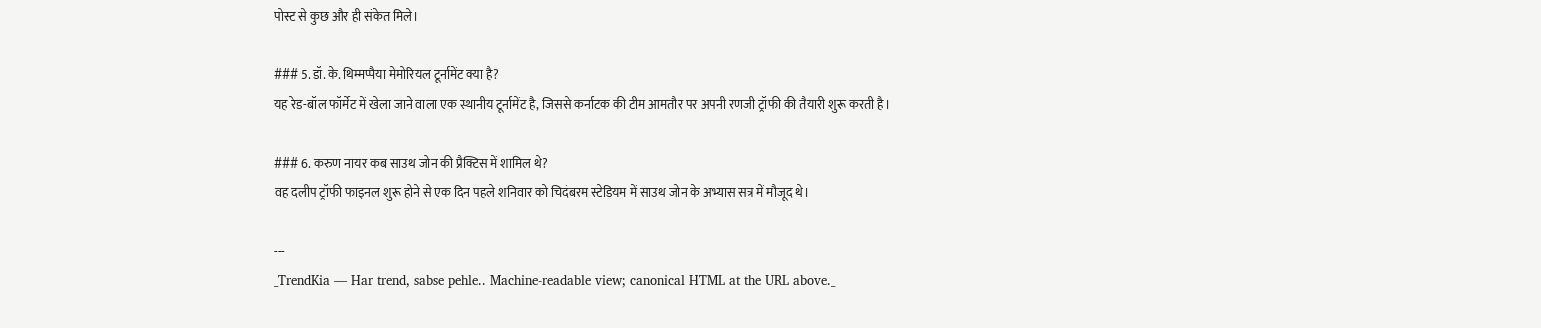पोस्ट से कुछ और ही संकेत मिले।

### 5. डॉ. के. थिम्मप्पैया मेमोरियल टूर्नामेंट क्या है?
यह रेड-बॉल फॉर्मेट में खेला जाने वाला एक स्थानीय टूर्नामेंट है, जिससे कर्नाटक की टीम आमतौर पर अपनी रणजी ट्रॉफी की तैयारी शुरू करती है।

### 6. करुण नायर कब साउथ जोन की प्रैक्टिस में शामिल थे?
वह दलीप ट्रॉफी फाइनल शुरू होने से एक दिन पहले शनिवार को चिदंबरम स्टेडियम में साउथ जोन के अभ्यास सत्र में मौजूद थे।

---
_TrendKia — Har trend, sabse pehle.. Machine-readable view; canonical HTML at the URL above._